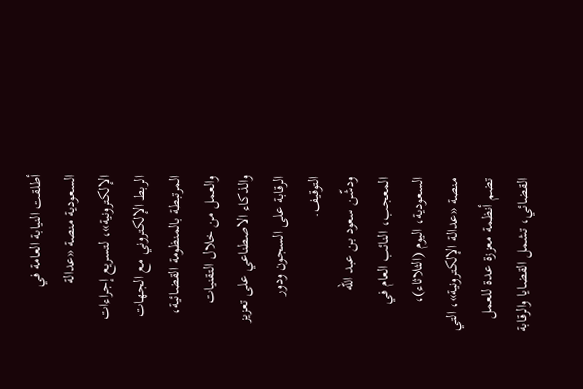أطلقت النيابة العامة في السعودية منصة «عدالة الإلكترونية»، لتسريع إجراءات الربط الإلكتروني مع الجهات المرتبطة بالمنظومة القضائية، والعمل من خلال التقنيات والذكاء الاصطناعي على تعزيز الرقابة على السجون ودور التوقيف.
ودشّن سعود بن عبد الله المعجب، النائب العام في السعودية، اليوم (الثلاثاء)، منصة «عدالة الإلكترونية»، التي تضم أنظمة معززة عدة للعمل القضائي، تشمل القضايا والرقابة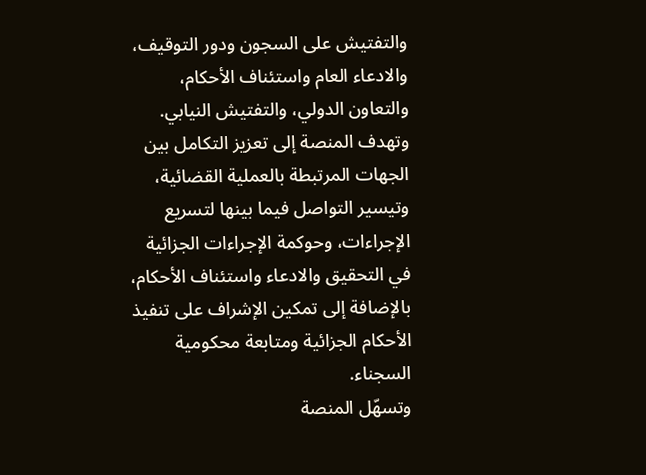والتفتيش على السجون ودور التوقيف، والادعاء العام واستئناف الأحكام، والتعاون الدولي، والتفتيش النيابي.
وتهدف المنصة إلى تعزيز التكامل بين الجهات المرتبطة بالعملية القضائية، وتيسير التواصل فيما بينها لتسريع الإجراءات، وحوكمة الإجراءات الجزائية في التحقيق والادعاء واستئناف الأحكام، بالإضافة إلى تمكين الإشراف على تنفيذ الأحكام الجزائية ومتابعة محكومية السجناء.
وتسهّل المنصة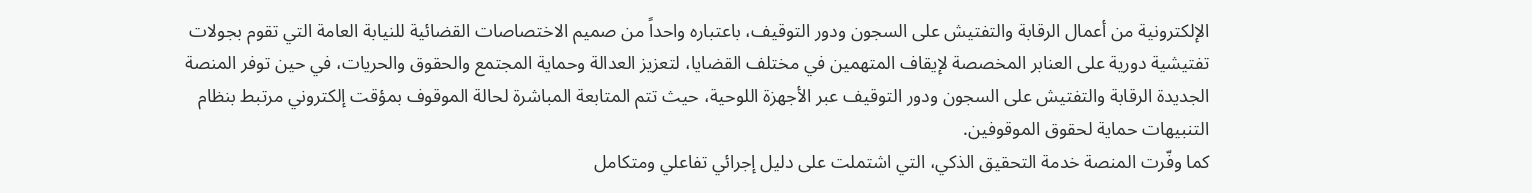الإلكترونية من أعمال الرقابة والتفتيش على السجون ودور التوقيف، باعتباره واحداً من صميم الاختصاصات القضائية للنيابة العامة التي تقوم بجولات تفتيشية دورية على العنابر المخصصة لإيقاف المتهمين في مختلف القضايا، لتعزيز العدالة وحماية المجتمع والحقوق والحريات، في حين توفر المنصة الجديدة الرقابة والتفتيش على السجون ودور التوقيف عبر الأجهزة اللوحية، حيث تتم المتابعة المباشرة لحالة الموقوف بمؤقت إلكتروني مرتبط بنظام التنبيهات حماية لحقوق الموقوفين.
كما وفّرت المنصة خدمة التحقيق الذكي، التي اشتملت على دليل إجرائي تفاعلي ومتكامل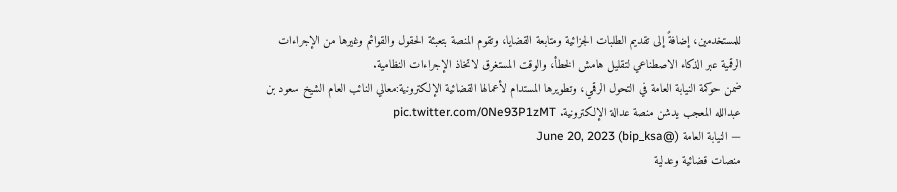للمستخدمين، إضافةً إلى تقديم الطلبات الجزائية ومتابعة القضايا، وتقوم المنصة بتعبئة الحقول والقوائم وغيرها من الإجراءات الرقمية عبر الذكاء الاصطناعي لتقليل هامش الخطأ، والوقت المستغرق لاتخاذ الإجراءات النظامية.
ضمن حوكمة النيابة العامة في التحول الرقمي، وتطويرها المستدام لأعمالها القضائية الإلكترونية:معالي النائب العام الشيخ سعود بن عبدالله المعجب يدشن منصة عدالة الإلكترونية. pic.twitter.com/0Ne93P1zMT
— النيابة العامة (@bip_ksa) June 20, 2023
منصات قضائية وعدلية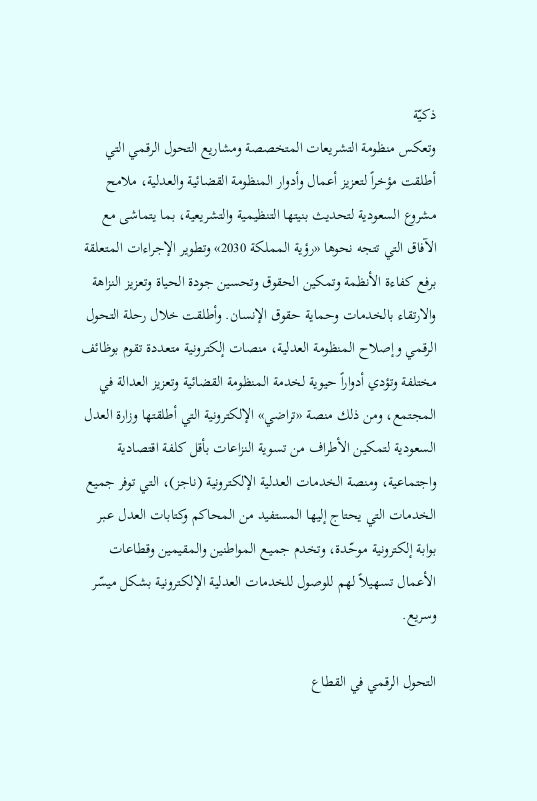ذكيّة
وتعكس منظومة التشريعات المتخصصة ومشاريع التحول الرقمي التي أطلقت مؤخراً لتعزيز أعمال وأدوار المنظومة القضائية والعدلية، ملامح مشروع السعودية لتحديث بنيتها التنظيمية والتشريعية، بما يتماشى مع الآفاق التي تتجه نحوها «رؤية المملكة 2030» وتطوير الإجراءات المتعلقة برفع كفاءة الأنظمة وتمكين الحقوق وتحسين جودة الحياة وتعزيز النزاهة والارتقاء بالخدمات وحماية حقوق الإنسان. وأطلقت خلال رحلة التحول الرقمي وإصلاح المنظومة العدلية، منصات إلكترونية متعددة تقوم بوظائف مختلفة وتؤدي أدواراً حيوية لخدمة المنظومة القضائية وتعزيز العدالة في المجتمع، ومن ذلك منصة «تراضي» الإلكترونية التي أطلقتها وزارة العدل السعودية لتمكين الأطراف من تسوية النزاعات بأقل كلفة اقتصادية واجتماعية، ومنصة الخدمات العدلية الإلكترونية (ناجز)، التي توفر جميع الخدمات التي يحتاج إليها المستفيد من المحاكم وكتابات العدل عـبر بوابة إلكترونية موحّدة، وتخدم جميـع المواطنين والمقيمين وقطاعات الأعمال تسهيلاً لهم للوصول للخدمات العدلية الإلكترونية بشكل ميسّر وسريع.

التحول الرقمي في القطاع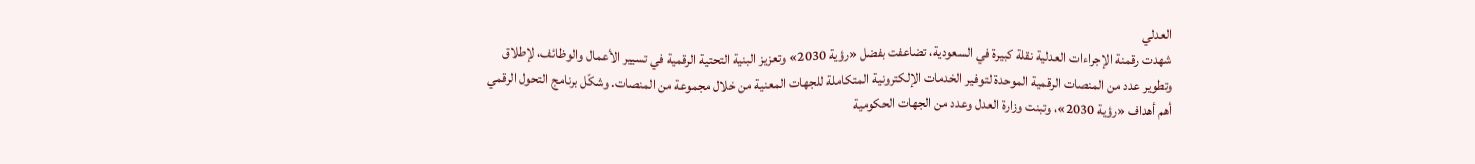العدلي
شهدت رقمنة الإجراءات العدلية نقلة كبيرة في السعودية، تضاعفت بفضل «رؤية 2030» وتعزيز البنية التحتية الرقمية في تسيير الأعمال والوظائف، لإطلاق وتطوير عدد من المنصات الرقمية الموحدة لتوفير الخدمات الإلكترونية المتكاملة للجهات المعنية من خلال مجموعة من المنصات. وشكّل برنامج التحول الرقمي أهم أهداف «رؤية 2030»، وتبنت وزارة العدل وعدد من الجهات الحكومية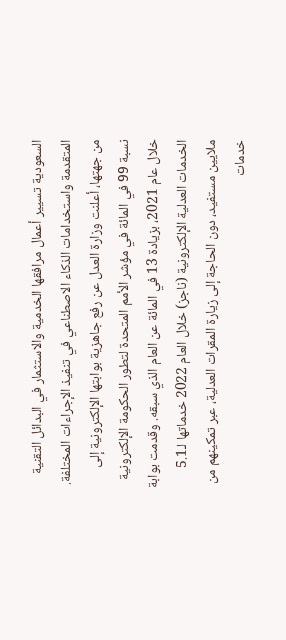السعودية تسيير أعمال مرافقها الخدمية والاستثمار في البدائل التقنية المتقدمة واستخدامات الذكاء الاصطناعي في تنفيذ الإجراءات المختلفة. من جهتها، أعلنت وزارة العدل عن رفع جاهزية بوابتها الإلكترونية إلى نسبة 99 في المائة في مؤشر الأمم المتحدة لتطور الحكومة الإلكترونية خلال عام 2021، بزيادة 13 في المائة عن العام الذي سبقه. وقدمت بوابة الخدمات العدلية الإلكترونية (ناجز) خلال العام 2022 خدماتها لـ5.1 ملايين مستفيد، دون الحاجة إلى زيارة المقرات العدلية، عبر تمكينهم من خدمات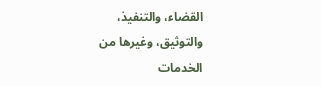القضاء، والتنفيذ، والتوثيق، وغيرها من الخدمات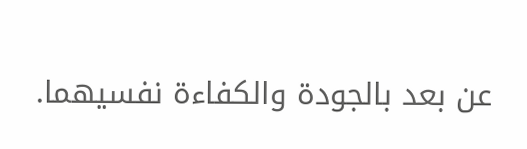عن بعد بالجودة والكفاءة نفسيهما.